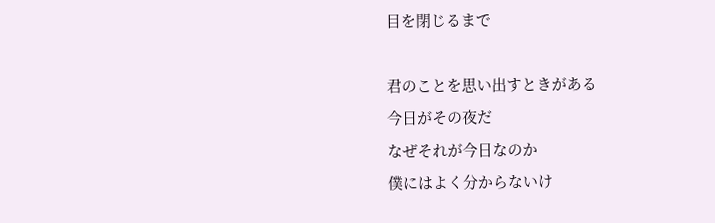目を閉じるまで

君のことを思い出すときがある
今日がその夜だ
なぜそれが今日なのか
僕にはよく分からないけ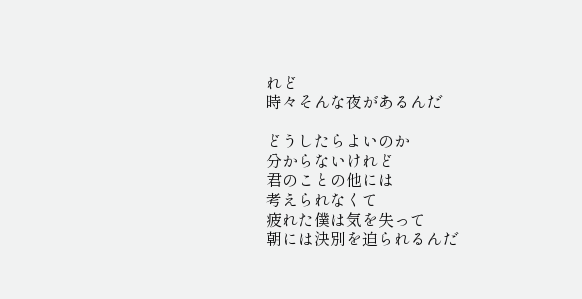れど
時々そんな夜があるんだ

どうしたらよいのか
分からないけれど
君のことの他には
考えられなくて
疲れた僕は気を失って
朝には決別を迫られるんだ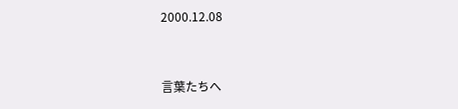2000.12.08


言葉たちへ